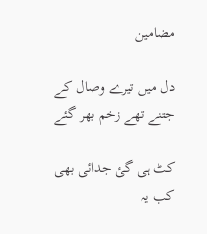مضامین

دل میں تیرے وصال کے جتنے تھے زخم بھر گئے

کٹ ہی گئ جدائی بھی کب یہ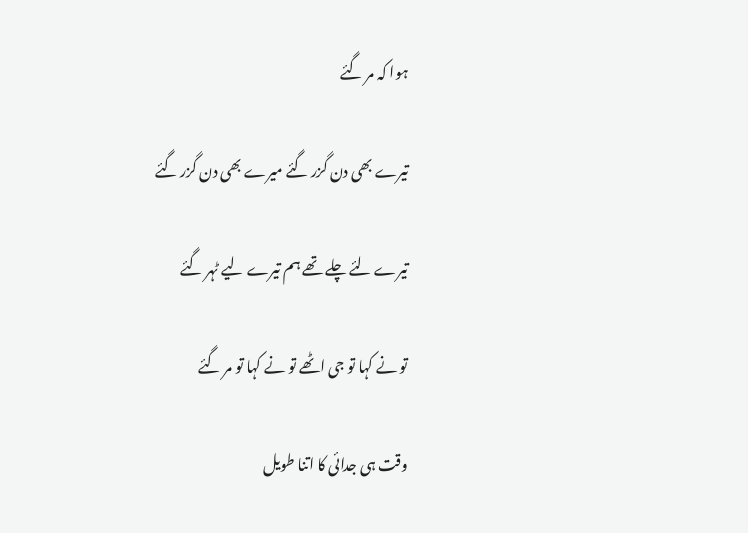ہوا کہ مر گئے

تیرے بھی دن گزر گئے میرے بھی دن گزر گئے

تیرے لئے چلے تھے ہم تیرے لیے ٹہر گئے

تو نے کہا تو جی اٹھے تو نے کہا تو مر گئے

وقت ہی جدائی کا اتنا طویل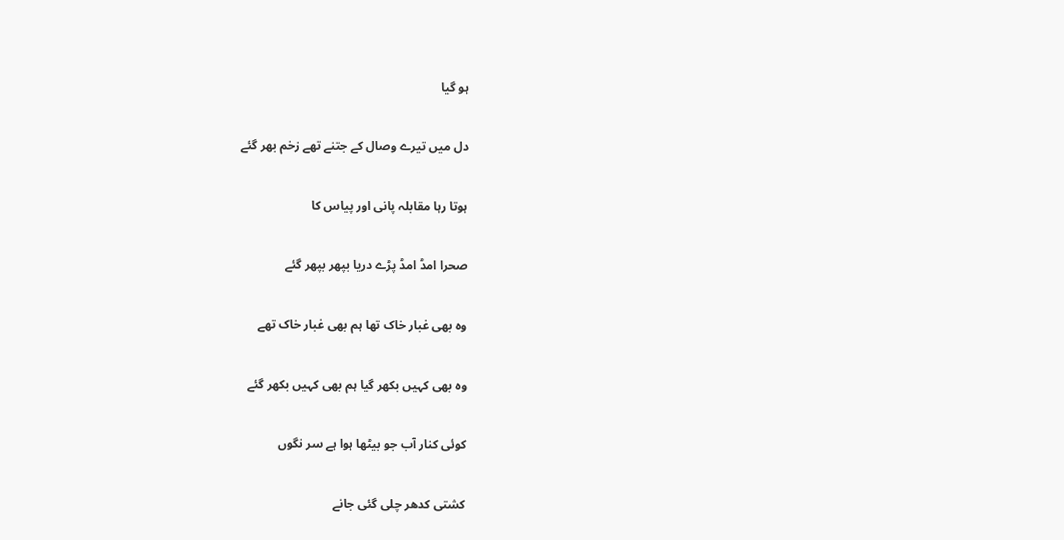ہو گیا

دل میں تیرے وصال کے جتنے تھے زخم بھر گئے

ہوتا رہا مقابلہ پانی اور پیاس کا

صحرا امڈ امڈ پڑے دریا بپھر بپھر گئے

وہ بھی غبار خاک تھا ہم بھی غبار خاک تھے

وہ بھی کہیں بکھر گیا ہم بھی کہیں بکھر گئے

کوئی کنار آب جو بیٹھا ہوا ہے سر نگوں

کشتی کدھر چلی گئی جانے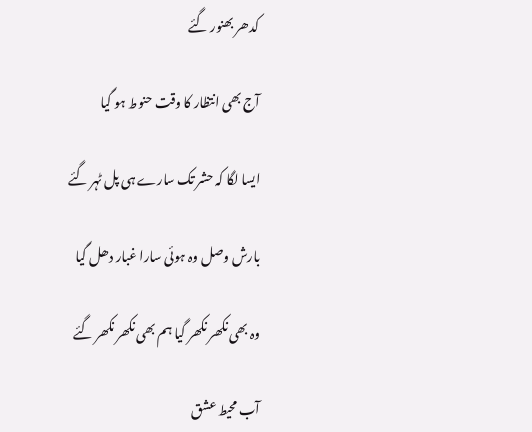کدھر بھنور گئے

آج بھی انتظار کا وقت حنوط ہو گیا

ایسا لگا کہ حشر تک سارے ہی پل ٹہر گئے

بارش وصل وہ ہوئی سارا غبار دھل گیا

وہ بھی نکھر نکھر گیا ہم بھی نکھر نکھر گئے

آب محیط عشق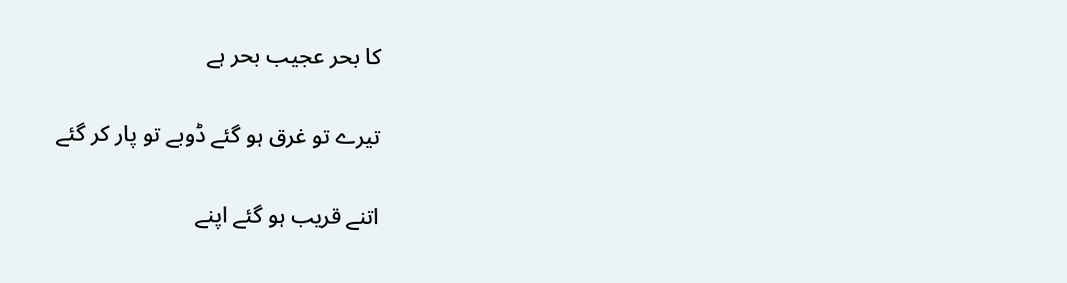کا بحر عجیب بحر ہے

تیرے تو غرق ہو گئے ڈوبے تو پار کر گئے

اتنے قریب ہو گئے اپنے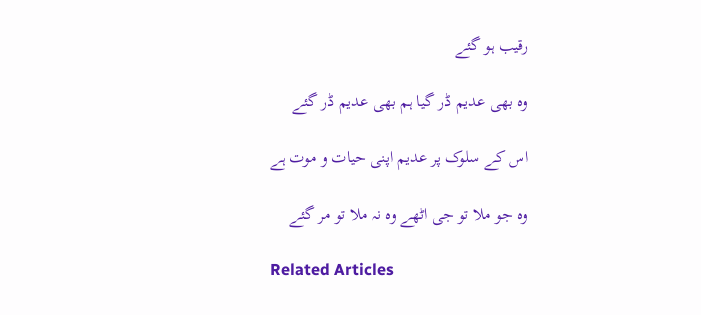رقیب ہو گئے

وہ بھی عدیم ڈر گیا ہم بھی عدیم ڈر گئے

اس کے سلوک پر عدیم اپنی حیات و موت ہے

وہ جو ملا تو جی اٹھے وہ نہ ملا تو مر گئے

Related Articles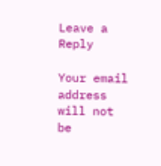Leave a Reply

Your email address will not be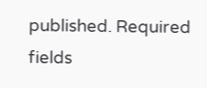published. Required fields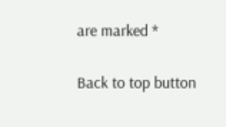are marked *

Back to top button